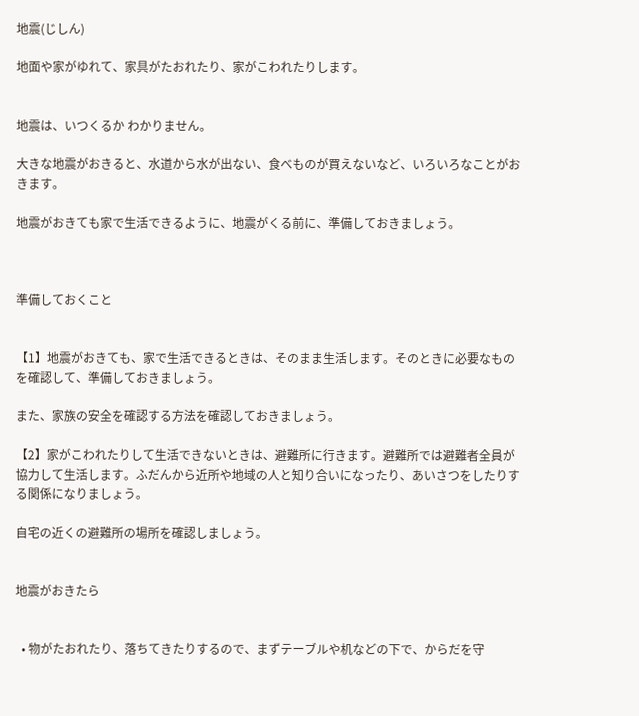地震(じしん)

地面や家がゆれて、家具がたおれたり、家がこわれたりします。


地震は、いつくるか わかりません。

大きな地震がおきると、水道から水が出ない、食べものが買えないなど、いろいろなことがおきます。

地震がおきても家で生活できるように、地震がくる前に、準備しておきましょう。



準備しておくこと


【1】地震がおきても、家で生活できるときは、そのまま生活します。そのときに必要なものを確認して、準備しておきましょう。

また、家族の安全を確認する方法を確認しておきましょう。

【2】家がこわれたりして生活できないときは、避難所に行きます。避難所では避難者全員が協力して生活します。ふだんから近所や地域の人と知り合いになったり、あいさつをしたりする関係になりましょう。

自宅の近くの避難所の場所を確認しましょう。


地震がおきたら


  • 物がたおれたり、落ちてきたりするので、まずテーブルや机などの下で、からだを守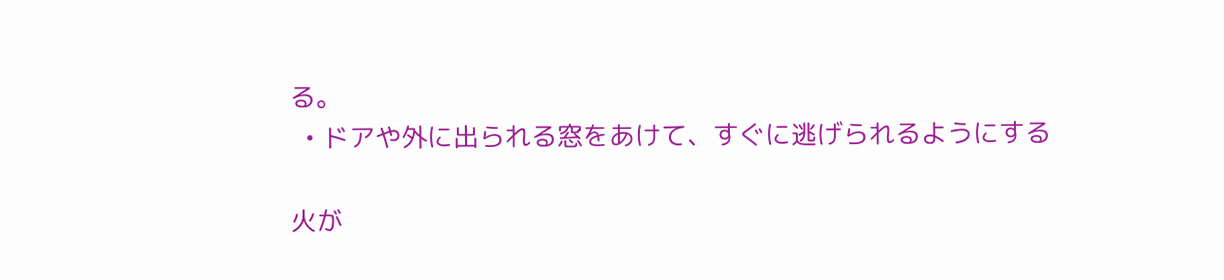る。
  • ドアや外に出られる窓をあけて、すぐに逃げられるようにする

火が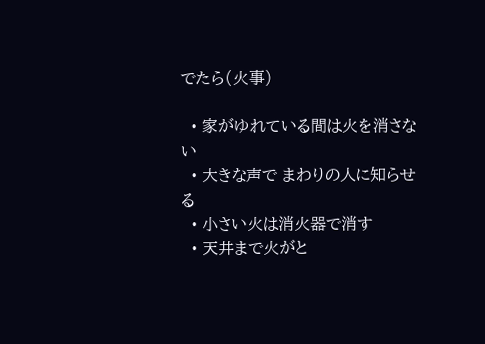でたら(火事)

  • 家がゆれている間は火を消さない
  • 大きな声で まわりの人に知らせる
  • 小さい火は消火器で消す
  • 天井まで火がと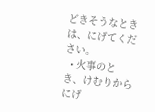どきそうなときは、にげてください。
  • 火事のとき、けむりから にげ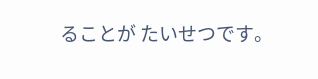ることが たいせつです。